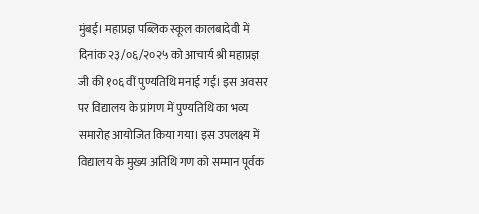मुंबई। महाप्रज्ञ पब्लिक स्कूल कालबादेवी में दिनांक २३/०६/२०२५ को आचार्य श्री महाप्रज्ञ जी की १०६ वीं पुण्यतिथि मनाई गई। इस अवसर पर विद्यालय के प्रांगण में पुण्यतिथि का भव्य समारोह आयोजित किया गया। इस उपलक्ष्य में विद्यालय के मुख्य अतिथि गण को सम्मान पूर्वक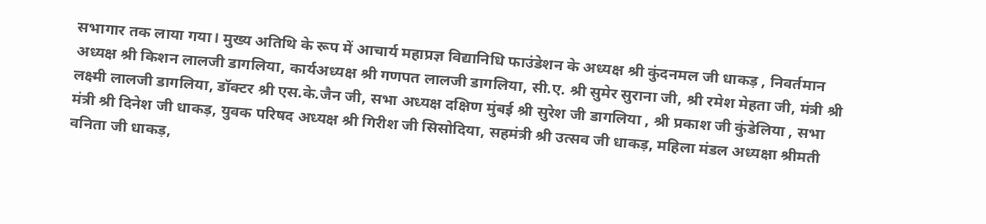सभागार तक लाया गया। मुख्य अतिथि के रूप में आचार्य महाप्रज्ञ विद्यानिधि फाउंडेशन के अध्यक्ष श्री कुंदनमल जी धाकड़ , निवर्तमान अध्यक्ष श्री किशन लालजी डागलिया, कार्यअध्यक्ष श्री गणपत लालजी डागलिया, सी.ए. श्री सुमेर सुराना जी, श्री रमेश मेहता जी, मंत्री श्री लक्ष्मी लालजी डागलिया, डॉक्टर श्री एस.के.जैन जी, सभा अध्यक्ष दक्षिण मुंबई श्री सुरेश जी डागलिया , श्री प्रकाश जी कुंडेलिया , सभा मंत्री श्री दिनेश जी धाकड़, युवक परिषद अध्यक्ष श्री गिरीश जी सिसोदिया, सहमंत्री श्री उत्सव जी धाकड़, महिला मंडल अध्यक्षा श्रीमती वनिता जी धाकड़,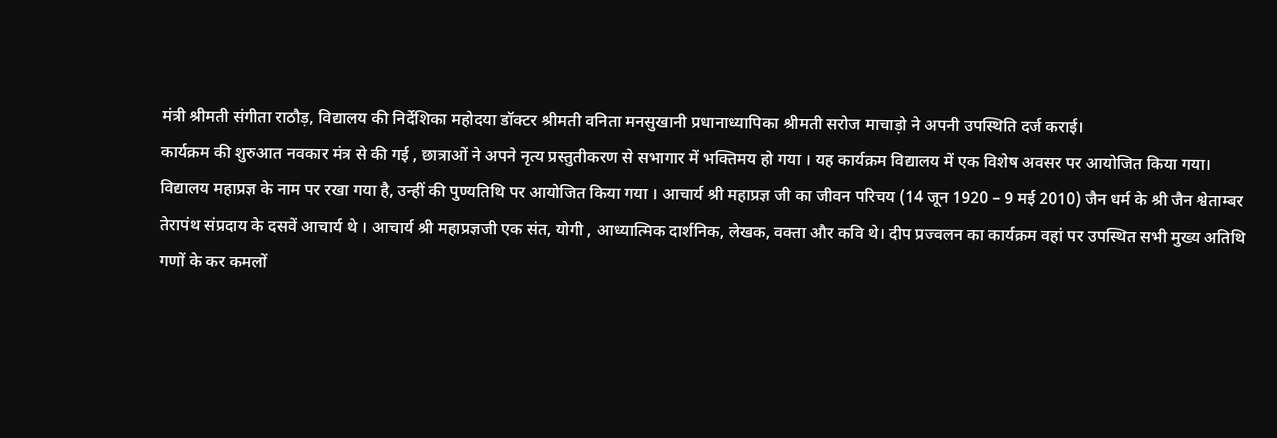मंत्री श्रीमती संगीता राठौड़, विद्यालय की निर्देशिका महोदया डॉक्टर श्रीमती वनिता मनसुखानी प्रधानाध्यापिका श्रीमती सरोज माचाड़ो ने अपनी उपस्थिति दर्ज कराई।
कार्यक्रम की शुरुआत नवकार मंत्र से की गई , छात्राओं ने अपने नृत्य प्रस्तुतीकरण से सभागार में भक्तिमय हो गया । यह कार्यक्रम विद्यालय में एक विशेष अवसर पर आयोजित किया गया। विद्यालय महाप्रज्ञ के नाम पर रखा गया है, उन्हीं की पुण्यतिथि पर आयोजित किया गया । आचार्य श्री महाप्रज्ञ जी का जीवन परिचय (14 जून 1920 – 9 मई 2010) जैन धर्म के श्री जैन श्वेताम्बर तेरापंथ संप्रदाय के दसवें आचार्य थे । आचार्य श्री महाप्रज्ञजी एक संत, योगी , आध्यात्मिक दार्शनिक, लेखक, वक्ता और कवि थे। दीप प्रज्वलन का कार्यक्रम वहां पर उपस्थित सभी मुख्य अतिथि गणों के कर कमलों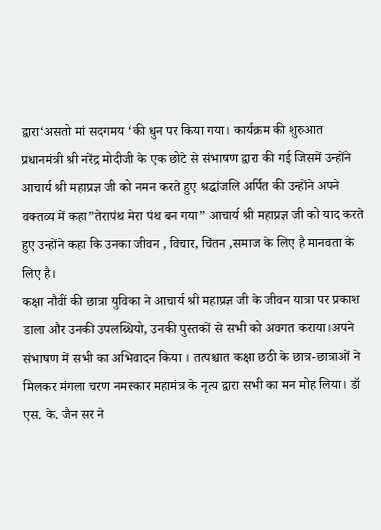द्वारा‘असतो मां सदगमय ‘की धुन पर किया गया। कार्यक्रम की शुरुआत प्रधानमंत्री श्री नरेंद्र मोदीजी के एक छोटे से संभाषण द्वारा की गई जिसमें उन्होंने आचार्य श्री महाप्रज्ञ जी को नमन करते हुए श्रद्धांजलि अर्पित की उन्होंने अपने वक्तव्य में कहा”तेरापंथ मेरा पंथ बन गया” आचार्य श्री महाप्रज्ञ जी को याद करते हुए उन्होंने कहा कि उनका जीवन , विचार, चिंतन ,समाज के लिए है मानवता के लिए है।
कक्षा नौवीं की छात्रा युविका ने आचार्य श्री महाप्रज्ञ जी के जीवन यात्रा पर प्रकाश डाला और उनकी उपलब्धियो, उनकी पुस्तकों से सभी को अवगत कराया।अपने संभाषण में सभी का अभिवादन किया । तत्पश्चात कक्षा छठी के छात्र-छात्राओं ने मिलकर मंगला चरण नमस्कार महामंत्र के नृत्य द्वारा सभी का मन मोह लिया। डॉ एस. के. जैन सर ने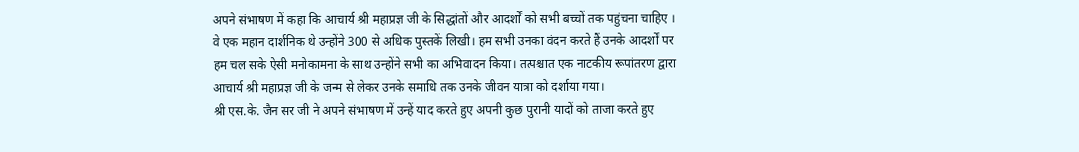अपने संभाषण में कहा कि आचार्य श्री महाप्रज्ञ जी के सिद्धांतों और आदर्शों को सभी बच्चों तक पहुंचना चाहिए । वे एक महान दार्शनिक थे उन्होंने 300 से अधिक पुस्तकें लिखी। हम सभी उनका वंदन करते हैं उनके आदर्शों पर हम चल सके ऐसी मनोकामना के साथ उन्होंने सभी का अभिवादन किया। तत्पश्चात एक नाटकीय रूपांतरण द्वारा आचार्य श्री महाप्रज्ञ जी के जन्म से लेकर उनके समाधि तक उनके जीवन यात्रा को दर्शाया गया।
श्री एस.के. जैन सर जी ने अपने संभाषण में उन्हें याद करते हुए अपनी कुछ पुरानी यादों को ताजा करते हुए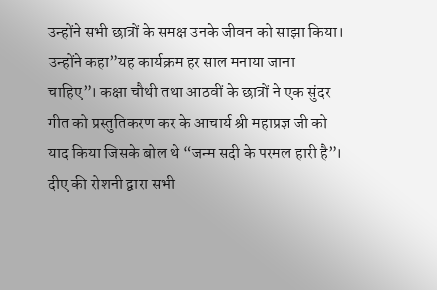उन्होंने सभी छात्रों के समक्ष उनके जीवन को साझा किया। उन्होंने कहा”यह कार्यक्रम हर साल मनाया जाना चाहिए”। कक्षा चौथी तथा आठवीं के छात्रों ने एक सुंदर गीत को प्रस्तुतिकरण कर के आचार्य श्री महाप्रज्ञ जी को याद किया जिसके बोल थे “जन्म सदी के परमल हारी है”। दीए की रोशनी द्वारा सभी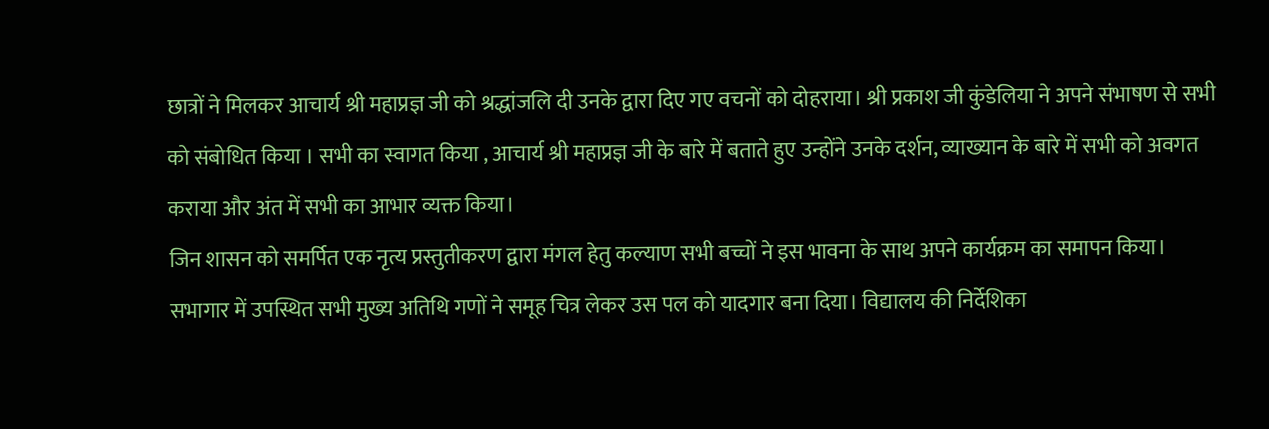छात्रों ने मिलकर आचार्य श्री महाप्रज्ञ जी को श्रद्धांजलि दी उनके द्वारा दिए गए वचनों को दोहराया। श्री प्रकाश जी कुंडेलिया ने अपने संभाषण से सभी को संबोधित किया । सभी का स्वागत किया , आचार्य श्री महाप्रज्ञ जी के बारे में बताते हुए उन्होंने उनके दर्शन, व्याख्यान के बारे में सभी को अवगत कराया और अंत में सभी का आभार व्यक्त किया।
जिन शासन को समर्पित एक नृत्य प्रस्तुतीकरण द्वारा मंगल हेतु कल्याण सभी बच्चों ने इस भावना के साथ अपने कार्यक्रम का समापन किया। सभागार में उपस्थित सभी मुख्य अतिथि गणों ने समूह चित्र लेकर उस पल को यादगार बना दिया। विद्यालय की निर्देशिका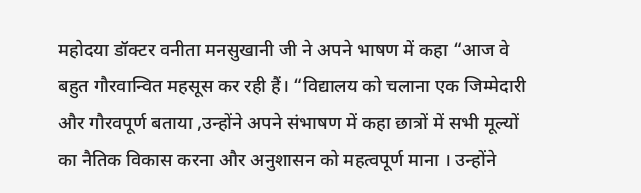महोदया डॉक्टर वनीता मनसुखानी जी ने अपने भाषण में कहा “आज वे बहुत गौरवान्वित महसूस कर रही हैं। “विद्यालय को चलाना एक जिम्मेदारी और गौरवपूर्ण बताया ,उन्होंने अपने संभाषण में कहा छात्रों में सभी मूल्यों का नैतिक विकास करना और अनुशासन को महत्वपूर्ण माना । उन्होंने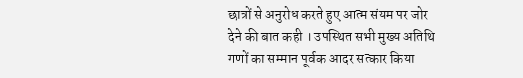छात्रों से अनुरोध करते हुए आत्म संयम पर जोर देने की बात कही । उपस्थित सभी मुख्य अतिथि गणों का सम्मान पूर्वक आदर सत्कार किया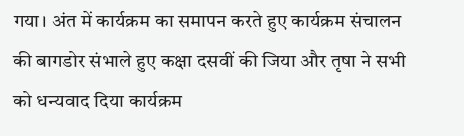गया। अंत में कार्यक्रम का समापन करते हुए कार्यक्रम संचालन की बागडोर संभाले हुए कक्षा दसवीं की जिया और तृषा ने सभी को धन्यवाद दिया कार्यक्रम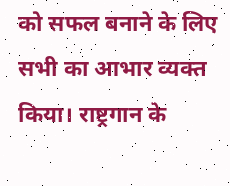को सफल बनाने के लिए सभी का आभार व्यक्त किया। राष्ट्रगान के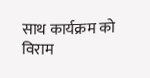साथ कार्यक्रम को विराम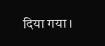दिया गया।